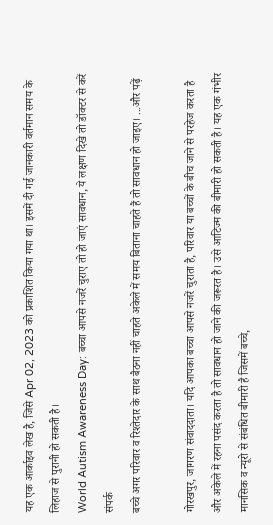यह एक आर्काइव लेख है, जिसे Apr 02, 2023 को प्रकाशित किया गया था। इसमें दी गई जानकारी वर्तमान समय के लिहाज से पुरानी हो सकती है।
World Autism Awareness Day: बच्चा आपसे नजरें चुराए तो हो जाएं सावधान, ये लक्षण दिखे तो डॉक्टर से करें संपर्क
बच्चे अगर परिवार व रिश्तेदार के साथ बैठना नहीं चाहते अकेले में समय बिताना चाहते हैं तो सावधान हो जाइए। ...और पढ़ें

गोरखपुर, जागरण संवाददाता। यदि आपका बच्चा आपसे नजरें चुराता है, परिवार या बच्चों के बीच जाने से परहेज करता है और अकेले में रहना पसंद करता है तो सावधान हो जाने की जरूरत है। उसे आटिज्म की बीमारी हो सकती है। यह एक गंभीर मानसिक व न्यूरो से संबंधित बीमारी है जिसमें बच्चे,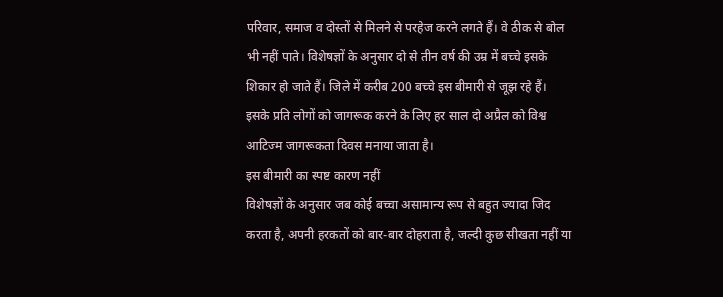परिवार, समाज व दोस्तों से मिलने से परहेज करने लगते हैं। वे ठीक से बोल भी नहीं पाते। विशेषज्ञों के अनुसार दो से तीन वर्ष की उम्र में बच्चे इसके शिकार हो जाते हैं। जिले में करीब 200 बच्चे इस बीमारी से जूझ रहे हैं। इसके प्रति लोगों को जागरूक करने के लिए हर साल दो अप्रैल को विश्व आटिज्म जागरूकता दिवस मनाया जाता है।
इस बीमारी का स्पष्ट कारण नहीं
विशेषज्ञों के अनुसार जब कोई बच्चा असामान्य रूप से बहुत ज्यादा जिद करता है, अपनी हरकतों को बार-बार दोहराता है, जल्दी कुछ सीखता नहीं या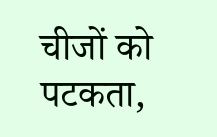चीजों को पटकता,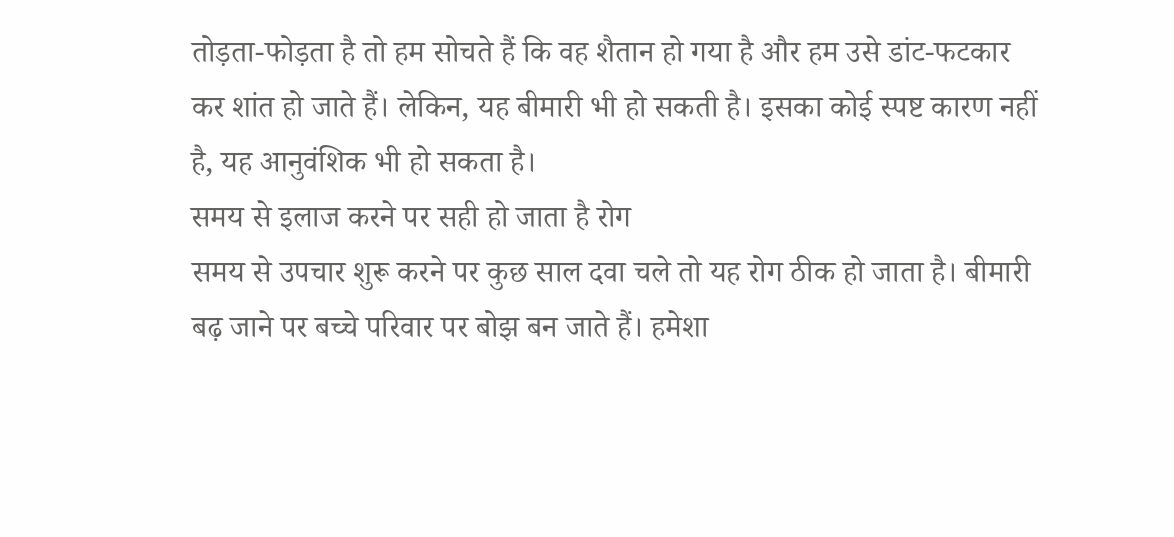तोड़ता-फोड़ता है तो हम सोचते हैं कि वह शैतान हो गया है और हम उसे डांट-फटकार कर शांत हो जाते हैं। लेकिन, यह बीमारी भी हो सकती है। इसका कोई स्पष्ट कारण नहीं है, यह आनुवंशिक भी हो सकता है।
समय से इलाज करने पर सही हो जाता है रोग
समय से उपचार शुरू करने पर कुछ साल दवा चले तो यह रोग ठीक हो जाता है। बीमारी बढ़ जाने पर बच्चे परिवार पर बोझ बन जाते हैं। हमेशा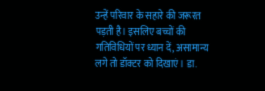उन्हें परिवार के सहारे की जरूरत पड़ती है। इसलिए बच्चों की गतिविधियों पर ध्यान दें, असामान्य लगे तो डॉक्टर को दिखाएं। डा.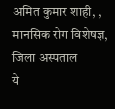अमित कुमार शाही, , मानसिक रोग विशेषज्ञ, जिला अस्पताल
ये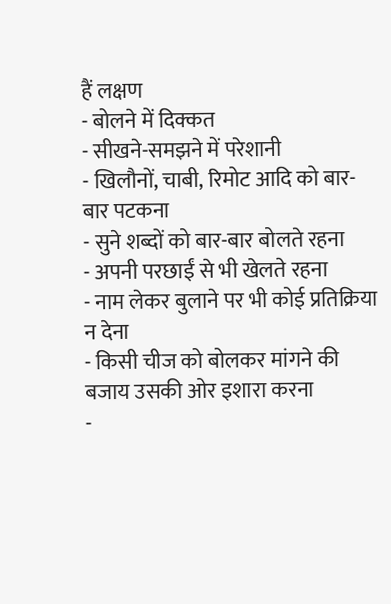हैं लक्षण
- बोलने में दिक्कत
- सीखने-समझने में परेशानी
- खिलौनों, चाबी, रिमोट आदि को बार-बार पटकना
- सुने शब्दों को बार-बार बोलते रहना
- अपनी परछाईं से भी खेलते रहना
- नाम लेकर बुलाने पर भी कोई प्रतिक्रिया न देना
- किसी चीज को बोलकर मांगने की बजाय उसकी ओर इशारा करना
-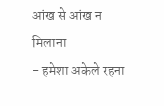आंख से आंख न मिलाना
- हमेशा अकेले रहना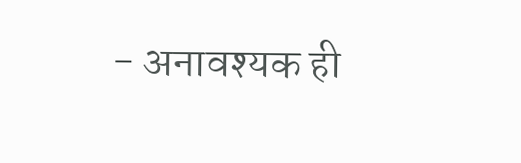- अनावश्यक ही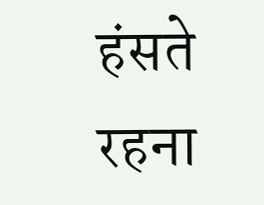हंसते रहना